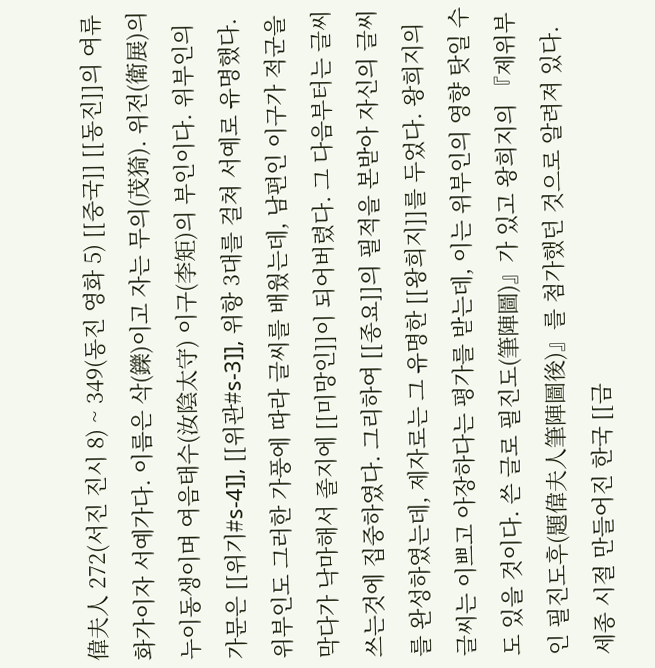偉夫人 272(서진 진시 8) ~ 349(동진 영화 5) [[중국]] [[동진]]의 여류 화가이자 서예가다. 이름은 삭(鑠)이고 자는 무의(茂猗). 위전(衛展)의 누이동생이며 여음태수(汝陰太守) 이구(李矩)의 부인이다. 위부인의 가문은 [[위기#s-4]], [[위관#s-3]], 위항 3대를 걸쳐 서예로 유명했다. 위부인도 그러한 가풍에 따라 글씨를 배웠는데, 남편인 이구가 적군을 막다가 낙마해서 졸지에 [[미망인]]이 되어버렸다. 그 다음부터는 글씨쓰는것에 집중하였다. 그리하여 [[종요]]의 필적을 본받아 자신의 글씨를 완성하였는데, 제자로는 그 유명한 [[왕희지]]를 두었다. 왕희지의 글씨는 이쁘고 아장하다는 평가를 받는데, 이는 위부인의 영향 탓일 수도 있을 것이다. 쓴 글로 필진도(筆陣圖)』가 있고 왕희지의 『제위부인 필진도후(題偉夫人筆陣圖後)』를 첨가했던 것으로 알려져 있다. 세종 시절 만들어진 한국 [[금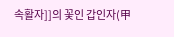속활자]]의 꽃인 갑인자(甲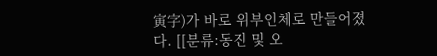寅字)가 바로 위부인체로 만들어졌다. [[분류:동진 및 오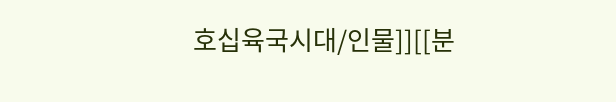호십육국시대/인물]][[분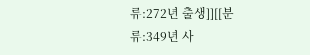류:272년 출생]][[분류:349년 사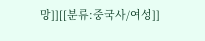망]][[분류:중국사/여성]]